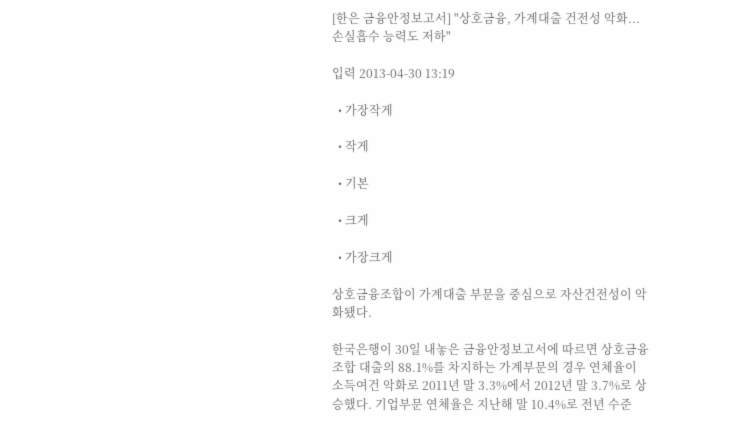[한은 금융안정보고서] "상호금융, 가계대출 건전성 악화...손실흡수 능력도 저하"

입력 2013-04-30 13:19

  • 가장작게

  • 작게

  • 기본

  • 크게

  • 가장크게

상호금융조합이 가계대출 부문을 중심으로 자산건전성이 악화됐다.

한국은행이 30일 내놓은 금융안정보고서에 따르면 상호금융조합 대출의 88.1%를 차지하는 가계부문의 경우 연체율이 소득여건 악화로 2011년 말 3.3%에서 2012년 말 3.7%로 상승했다. 기업부문 연체율은 지난해 말 10.4%로 전년 수준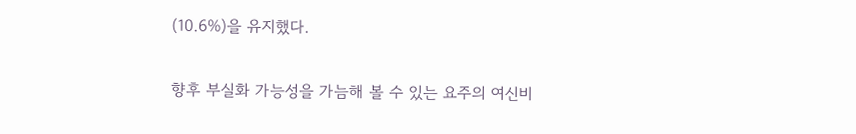(10.6%)을 유지했다.

향후 부실화 가능성을 가늠해 볼 수 있는 요주의 여신비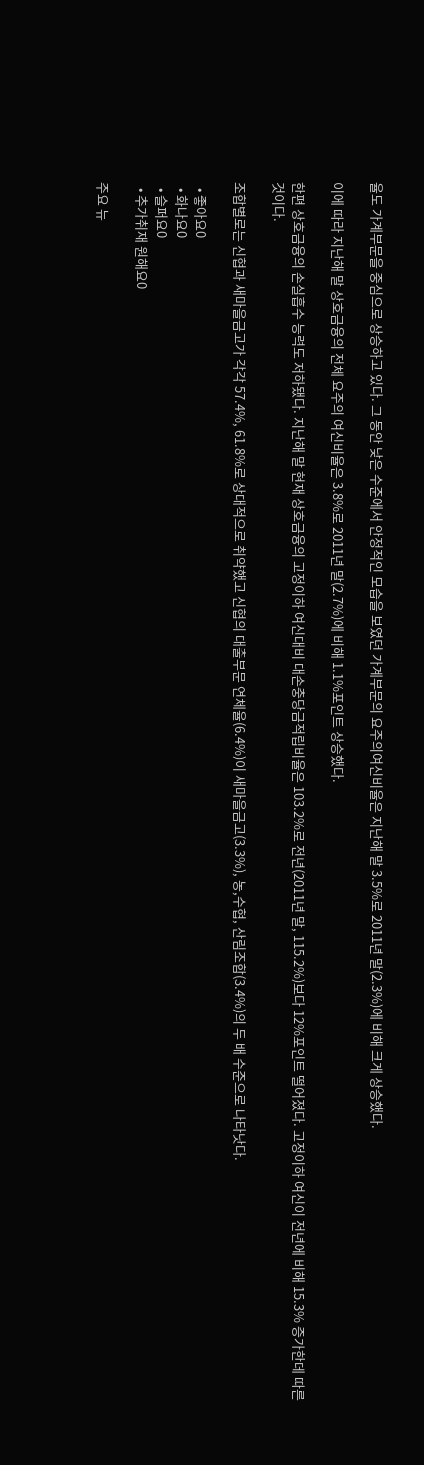율도 가계부문을 중심으로 상승하고 있다. 그 동안 낮은 수준에서 안정적인 모습을 보였던 가계부문의 요주의여신비율은 지난해 말 3.5%로 2011년 말(2.3%)에 비해 크게 상승했다.

이에 따라 지난해 말 상호금융의 전체 요주의 여신비율은 3.8%로 2011년 말(2.7%)에 비해 1.1%포인트 상승했다.

한편 상호금융의 손실흡수 능력도 저하됐다. 지난해 말 현재 상호금융의 고정이하 여신대비 대손충당금적립비율은 103.2%로 전년(2011년 말, 115.2%)보다 12%포인트 떨어졌다. 고정이하 여신이 전년에 비해 15.3% 증가한데 따른 것이다.

조합별로는 신협과 새마을금고가 각각 57.4%, 61.8%로 상대적으로 취약했고 신협의 대출부문 연체율(6.4%)이 새마을금고(3.3%), 농,수협, 산림조합(3.4%)의 두 배 수준으로 나타낫다.

  • 좋아요0
  • 화나요0
  • 슬퍼요0
  • 추가취재 원해요0

주요 뉴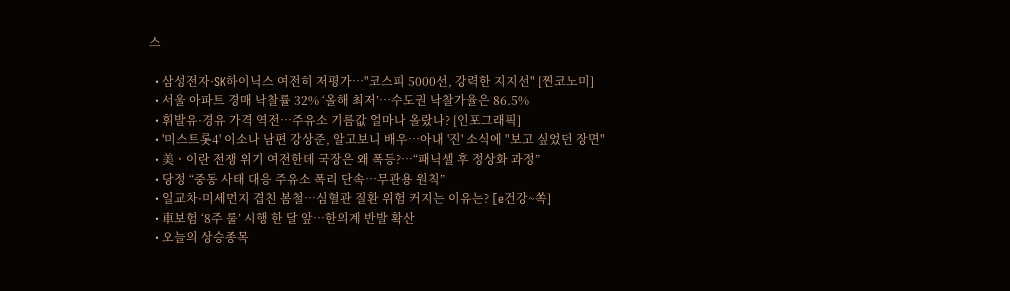스

  • 삼성전자·SK하이닉스 여전히 저평가…"코스피 5000선, 강력한 지지선" [찐코노미]
  • 서울 아파트 경매 낙찰률 32% ‘올해 최저’⋯수도권 낙찰가율은 86.5%
  • 휘발유·경유 가격 역전…주유소 기름값 얼마나 올랐나? [인포그래픽]
  • '미스트롯4' 이소나 남편 강상준, 알고보니 배우⋯아내 '진' 소식에 "보고 싶었던 장면"
  • 美ㆍ이란 전쟁 위기 여전한데 국장은 왜 폭등?⋯“패닉셀 후 정상화 과정”
  • 당정 “중동 사태 대응 주유소 폭리 단속…무관용 원칙”
  • 일교차·미세먼지 겹친 봄철…심혈관 질환 위험 커지는 이유는? [e건강~쏙]
  • 車보험 ‘8주 룰’ 시행 한 달 앞…한의계 반발 확산
  • 오늘의 상승종목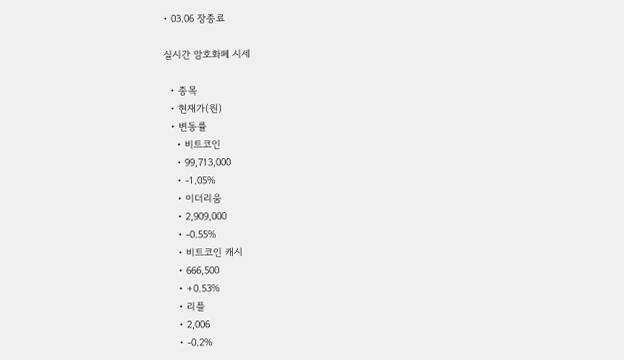• 03.06 장종료

실시간 암호화폐 시세

  • 종목
  • 현재가(원)
  • 변동률
    • 비트코인
    • 99,713,000
    • -1.05%
    • 이더리움
    • 2,909,000
    • -0.55%
    • 비트코인 캐시
    • 666,500
    • +0.53%
    • 리플
    • 2,006
    • -0.2%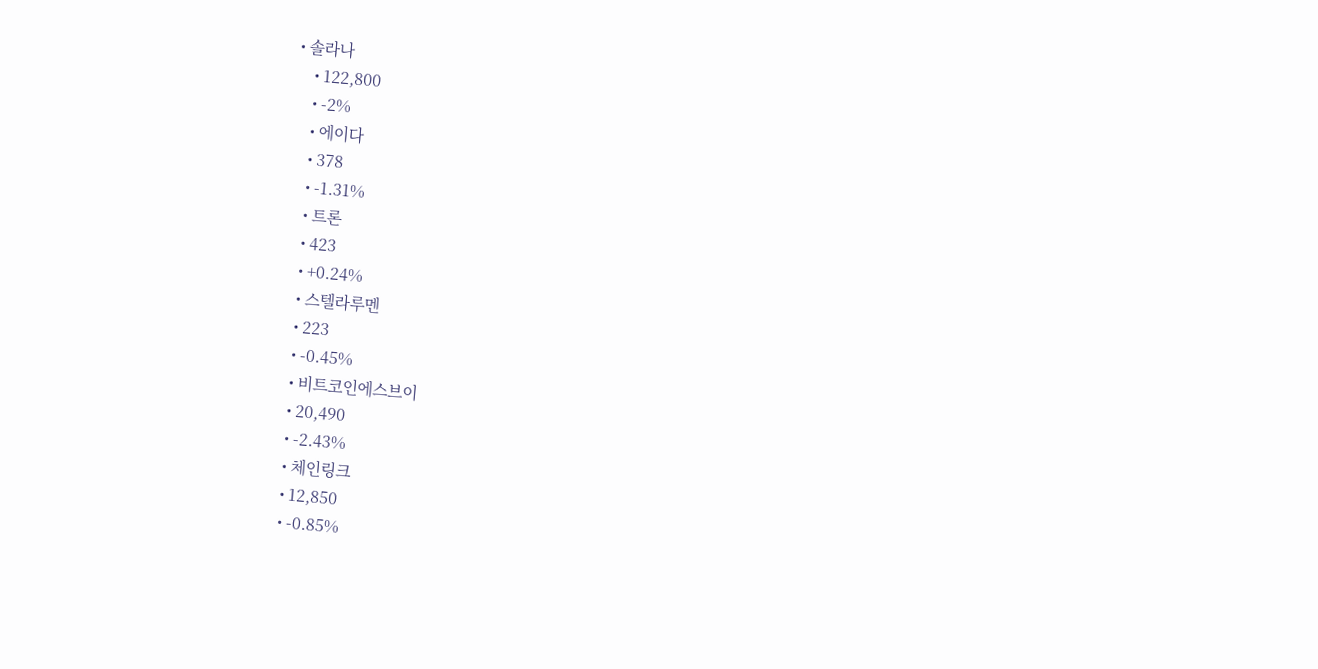• 솔라나
    • 122,800
    • -2%
    • 에이다
    • 378
    • -1.31%
    • 트론
    • 423
    • +0.24%
    • 스텔라루멘
    • 223
    • -0.45%
    • 비트코인에스브이
    • 20,490
    • -2.43%
    • 체인링크
    • 12,850
    • -0.85%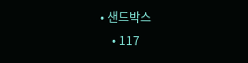• 샌드박스
    • 117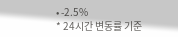• -2.5%
* 24시간 변동률 기준